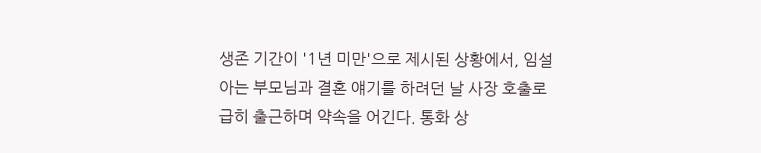생존 기간이 '1년 미만'으로 제시된 상황에서, 임설아는 부모님과 결혼 얘기를 하려던 날 사장 호출로 급히 출근하며 약속을 어긴다. 통화 상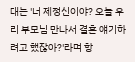대는 '너 제정신이야? 오늘 우리 부모님 만나서 결혼 얘기하려고 했잖아?'라며 항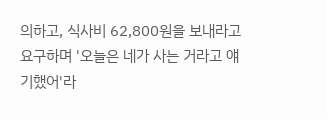의하고, 식사비 62,800원을 보내라고 요구하며 '오늘은 네가 사는 거라고 얘기했어'라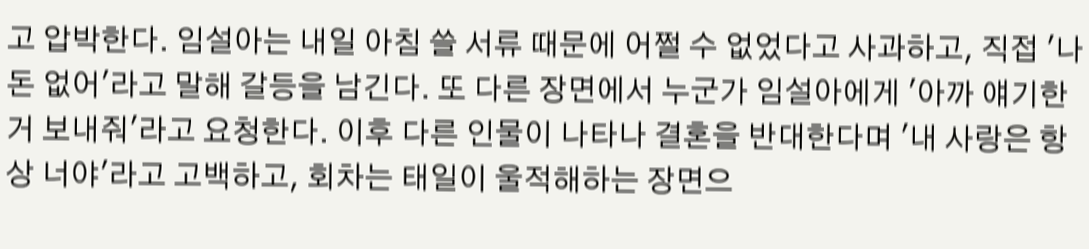고 압박한다. 임설아는 내일 아침 쓸 서류 때문에 어쩔 수 없었다고 사과하고, 직접 '나 돈 없어'라고 말해 갈등을 남긴다. 또 다른 장면에서 누군가 임설아에게 '아까 얘기한 거 보내줘'라고 요청한다. 이후 다른 인물이 나타나 결혼을 반대한다며 '내 사랑은 항상 너야'라고 고백하고, 회차는 태일이 울적해하는 장면으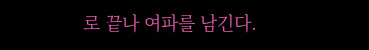로 끝나 여파를 남긴다.